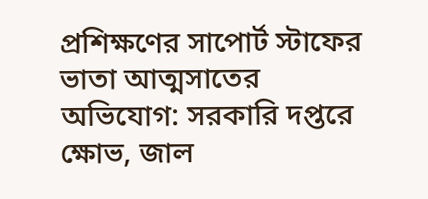প্রশিক্ষণের সাপোর্ট স্টাফের ভাতা আত্মসাতের অভিযোগ: সরকারি দপ্তরে ক্ষোভ, জাল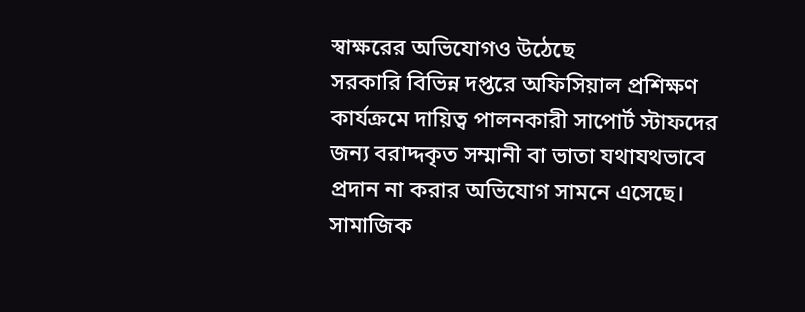স্বাক্ষরের অভিযোগও উঠেছে
সরকারি বিভিন্ন দপ্তরে অফিসিয়াল প্রশিক্ষণ কার্যক্রমে দায়িত্ব পালনকারী সাপোর্ট স্টাফদের জন্য বরাদ্দকৃত সম্মানী বা ভাতা যথাযথভাবে প্রদান না করার অভিযোগ সামনে এসেছে। সামাজিক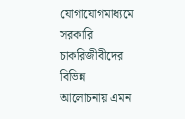যোগাযোগমাধ্যমে সরকারি চাকরিজীবীদের বিভিন্ন আলোচনায় এমন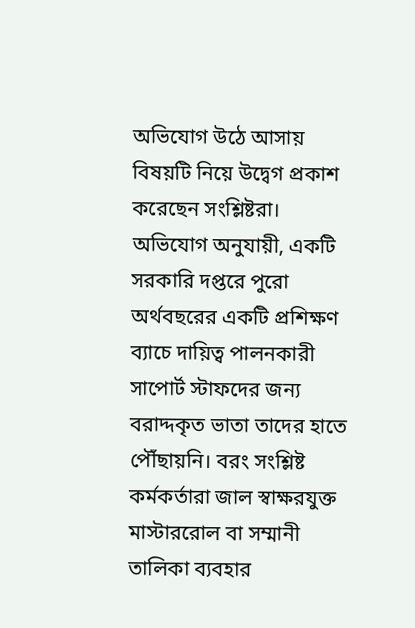অভিযোগ উঠে আসায় বিষয়টি নিয়ে উদ্বেগ প্রকাশ করেছেন সংশ্লিষ্টরা।
অভিযোগ অনুযায়ী, একটি সরকারি দপ্তরে পুরো অর্থবছরের একটি প্রশিক্ষণ ব্যাচে দায়িত্ব পালনকারী সাপোর্ট স্টাফদের জন্য বরাদ্দকৃত ভাতা তাদের হাতে পৌঁছায়নি। বরং সংশ্লিষ্ট কর্মকর্তারা জাল স্বাক্ষরযুক্ত মাস্টাররোল বা সম্মানী তালিকা ব্যবহার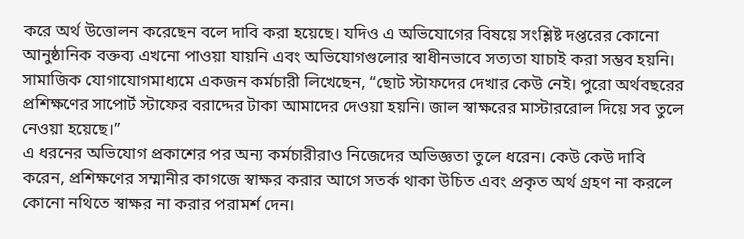করে অর্থ উত্তোলন করেছেন বলে দাবি করা হয়েছে। যদিও এ অভিযোগের বিষয়ে সংশ্লিষ্ট দপ্তরের কোনো আনুষ্ঠানিক বক্তব্য এখনো পাওয়া যায়নি এবং অভিযোগগুলোর স্বাধীনভাবে সত্যতা যাচাই করা সম্ভব হয়নি।
সামাজিক যোগাযোগমাধ্যমে একজন কর্মচারী লিখেছেন, “ছোট স্টাফদের দেখার কেউ নেই। পুরো অর্থবছরের প্রশিক্ষণের সাপোর্ট স্টাফের বরাদ্দের টাকা আমাদের দেওয়া হয়নি। জাল স্বাক্ষরের মাস্টাররোল দিয়ে সব তুলে নেওয়া হয়েছে।”
এ ধরনের অভিযোগ প্রকাশের পর অন্য কর্মচারীরাও নিজেদের অভিজ্ঞতা তুলে ধরেন। কেউ কেউ দাবি করেন, প্রশিক্ষণের সম্মানীর কাগজে স্বাক্ষর করার আগে সতর্ক থাকা উচিত এবং প্রকৃত অর্থ গ্রহণ না করলে কোনো নথিতে স্বাক্ষর না করার পরামর্শ দেন।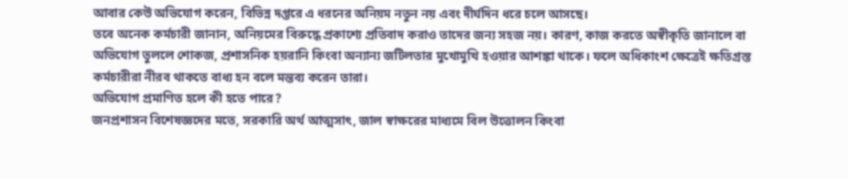আবার কেউ অভিযোগ করেন, বিভিন্ন দপ্তরে এ ধরনের অনিয়ম নতুন নয় এবং দীর্ঘদিন ধরে চলে আসছে।
তবে অনেক কর্মচারী জানান, অনিয়মের বিরুদ্ধে প্রকাশ্যে প্রতিবাদ করাও তাদের জন্য সহজ নয়। কারণ, কাজ করতে অস্বীকৃতি জানালে বা অভিযোগ তুললে শোকজ, প্রশাসনিক হয়রানি কিংবা অন্যান্য জটিলতার মুখোমুখি হওয়ার আশঙ্কা থাকে। ফলে অধিকাংশ ক্ষেত্রেই ক্ষতিগ্রস্ত কর্মচারীরা নীরব থাকতে বাধ্য হন বলে মন্তব্য করেন তারা।
অভিযোগ প্রমাণিত হলে কী হতে পারে?
জনপ্রশাসন বিশেষজ্ঞদের মতে, সরকারি অর্থ আত্মসাৎ, জাল স্বাক্ষরের মাধ্যমে বিল উত্তোলন কিংবা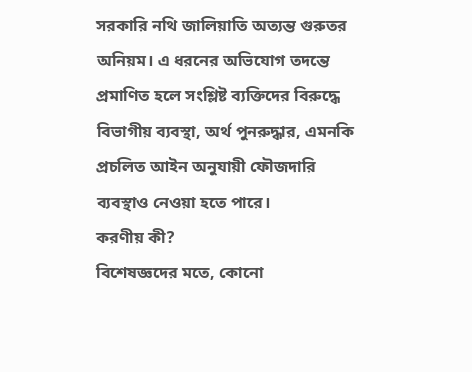সরকারি নথি জালিয়াতি অত্যন্ত গুরুতর অনিয়ম। এ ধরনের অভিযোগ তদন্তে প্রমাণিত হলে সংশ্লিষ্ট ব্যক্তিদের বিরুদ্ধে বিভাগীয় ব্যবস্থা, অর্থ পুনরুদ্ধার, এমনকি প্রচলিত আইন অনুযায়ী ফৌজদারি ব্যবস্থাও নেওয়া হতে পারে।
করণীয় কী?
বিশেষজ্ঞদের মতে, কোনো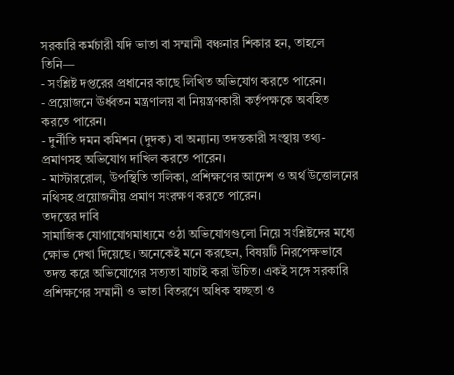সরকারি কর্মচারী যদি ভাতা বা সম্মানী বঞ্চনার শিকার হন, তাহলে তিনি—
- সংশ্লিষ্ট দপ্তরের প্রধানের কাছে লিখিত অভিযোগ করতে পারেন।
- প্রয়োজনে ঊর্ধ্বতন মন্ত্রণালয় বা নিয়ন্ত্রণকারী কর্তৃপক্ষকে অবহিত করতে পারেন।
- দুর্নীতি দমন কমিশন (দুদক) বা অন্যান্য তদন্তকারী সংস্থায় তথ্য-প্রমাণসহ অভিযোগ দাখিল করতে পারেন।
- মাস্টাররোল, উপস্থিতি তালিকা, প্রশিক্ষণের আদেশ ও অর্থ উত্তোলনের নথিসহ প্রয়োজনীয় প্রমাণ সংরক্ষণ করতে পারেন।
তদন্তের দাবি
সামাজিক যোগাযোগমাধ্যমে ওঠা অভিযোগগুলো নিয়ে সংশ্লিষ্টদের মধ্যে ক্ষোভ দেখা দিয়েছে। অনেকেই মনে করছেন, বিষয়টি নিরপেক্ষভাবে তদন্ত করে অভিযোগের সত্যতা যাচাই করা উচিত। একই সঙ্গে সরকারি প্রশিক্ষণের সম্মানী ও ভাতা বিতরণে অধিক স্বচ্ছতা ও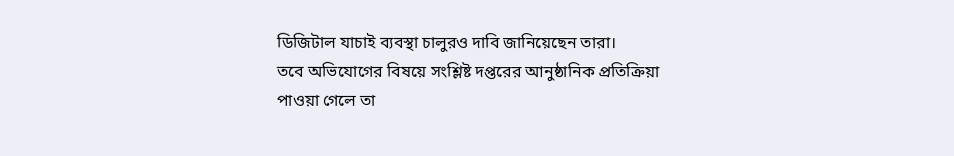ডিজিটাল যাচাই ব্যবস্থা চালুরও দাবি জানিয়েছেন তারা।
তবে অভিযোগের বিষয়ে সংশ্লিষ্ট দপ্তরের আনুষ্ঠানিক প্রতিক্রিয়া পাওয়া গেলে তা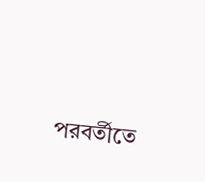পরবর্তীতে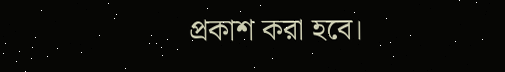প্রকাশ করা হবে।